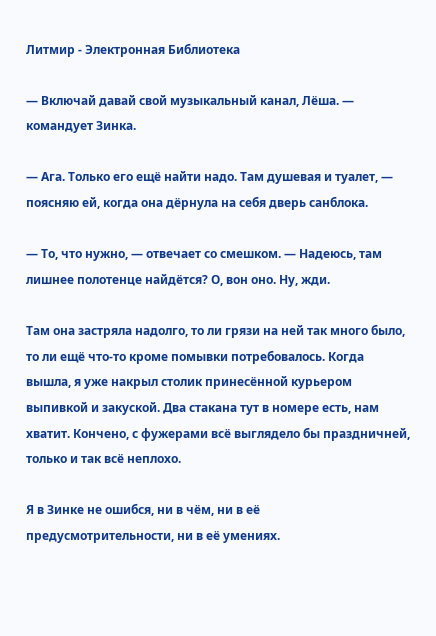Литмир - Электронная Библиотека

— Включай давай свой музыкальный канал, Лёша. — командует Зинка.

— Ага. Только его ещё найти надо. Там душевая и туалет, — поясняю ей, когда она дёрнула на себя дверь санблока.

— То, что нужно, — отвечает со смешком. — Надеюсь, там лишнее полотенце найдётся? О, вон оно. Ну, жди.

Там она застряла надолго, то ли грязи на ней так много было, то ли ещё что-то кроме помывки потребовалось. Когда вышла, я уже накрыл столик принесённой курьером выпивкой и закуской. Два стакана тут в номере есть, нам хватит. Кончено, с фужерами всё выглядело бы праздничней, только и так всё неплохо.

Я в Зинке не ошибся, ни в чём, ни в её предусмотрительности, ни в её умениях.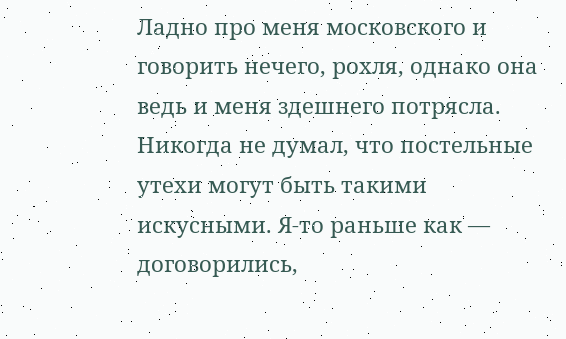Ладно про меня московского и говорить нечего, рохля, однако она ведь и меня здешнего потрясла. Никогда не думал, что постельные утехи могут быть такими искусными. Я-то раньше как — договорились,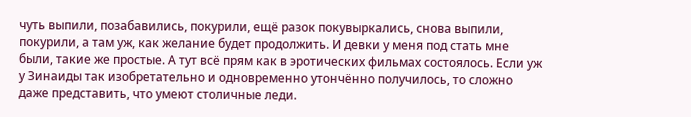чуть выпили, позабавились, покурили, ещё разок покувыркались, снова выпили, покурили, а там уж, как желание будет продолжить. И девки у меня под стать мне были, такие же простые. А тут всё прям как в эротических фильмах состоялось. Если уж у Зинаиды так изобретательно и одновременно утончённо получилось, то сложно даже представить, что умеют столичные леди.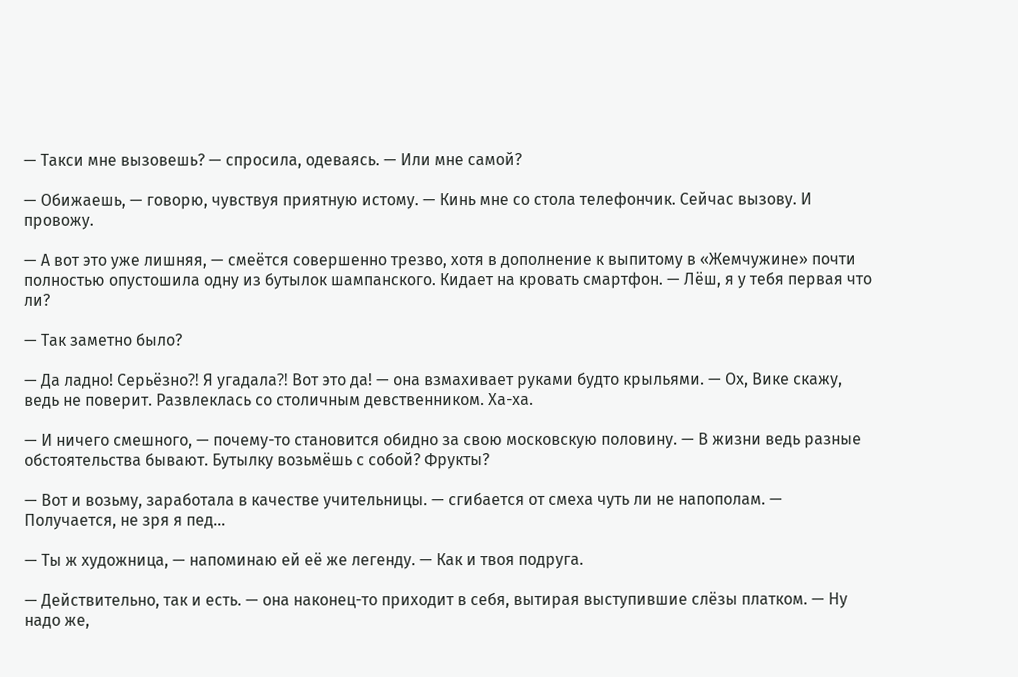— Такси мне вызовешь? — спросила, одеваясь. — Или мне самой?

— Обижаешь, — говорю, чувствуя приятную истому. — Кинь мне со стола телефончик. Сейчас вызову. И провожу.

— А вот это уже лишняя, — смеётся совершенно трезво, хотя в дополнение к выпитому в «Жемчужине» почти полностью опустошила одну из бутылок шампанского. Кидает на кровать смартфон. — Лёш, я у тебя первая что ли?

— Так заметно было?

— Да ладно! Серьёзно⁈ Я угадала⁈ Вот это да! — она взмахивает руками будто крыльями. — Ох, Вике скажу, ведь не поверит. Развлеклась со столичным девственником. Ха-ха.

— И ничего смешного, — почему-то становится обидно за свою московскую половину. — В жизни ведь разные обстоятельства бывают. Бутылку возьмёшь с собой? Фрукты?

— Вот и возьму, заработала в качестве учительницы. — сгибается от смеха чуть ли не напополам. — Получается, не зря я пед…

— Ты ж художница, — напоминаю ей её же легенду. — Как и твоя подруга.

— Действительно, так и есть. — она наконец-то приходит в себя, вытирая выступившие слёзы платком. — Ну надо же,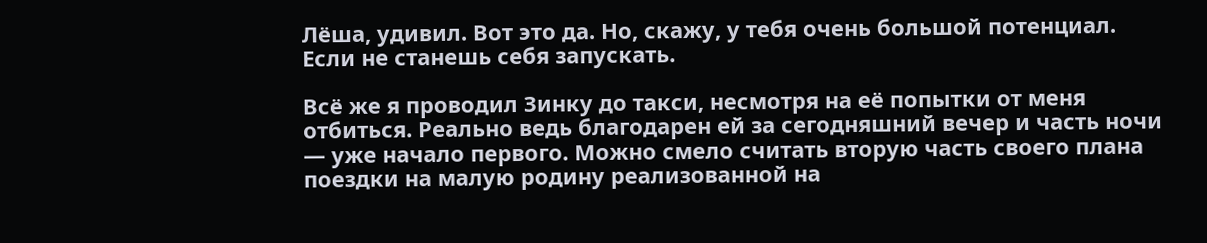Лёша, удивил. Вот это да. Но, скажу, у тебя очень большой потенциал. Если не станешь себя запускать.

Всё же я проводил Зинку до такси, несмотря на её попытки от меня отбиться. Реально ведь благодарен ей за сегодняшний вечер и часть ночи — уже начало первого. Можно смело считать вторую часть своего плана поездки на малую родину реализованной на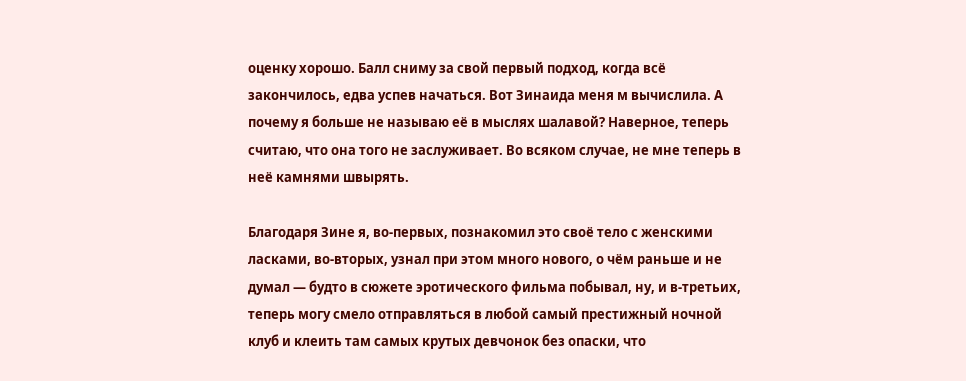оценку хорошо. Балл сниму за свой первый подход, когда всё закончилось, едва успев начаться. Вот Зинаида меня м вычислила. А почему я больше не называю её в мыслях шалавой? Наверное, теперь считаю, что она того не заслуживает. Во всяком случае, не мне теперь в неё камнями швырять.

Благодаря Зине я, во-первых, познакомил это своё тело с женскими ласками, во-вторых, узнал при этом много нового, о чём раньше и не думал — будто в сюжете эротического фильма побывал, ну, и в-третьих, теперь могу смело отправляться в любой самый престижный ночной клуб и клеить там самых крутых девчонок без опаски, что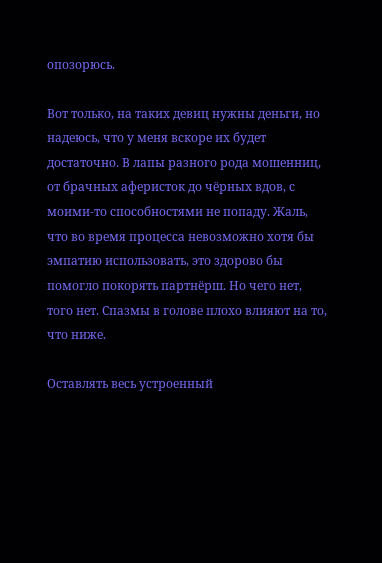опозорюсь.

Вот только, на таких девиц нужны деньги, но надеюсь, что у меня вскоре их будет достаточно. В лапы разного рода мошенниц, от брачных аферисток до чёрных вдов, с моими-то способностями не попаду. Жаль, что во время процесса невозможно хотя бы эмпатию использовать, это здорово бы помогло покорять партнёрш. Но чего нет, того нет. Спазмы в голове плохо влияют на то, что ниже.

Оставлять весь устроенный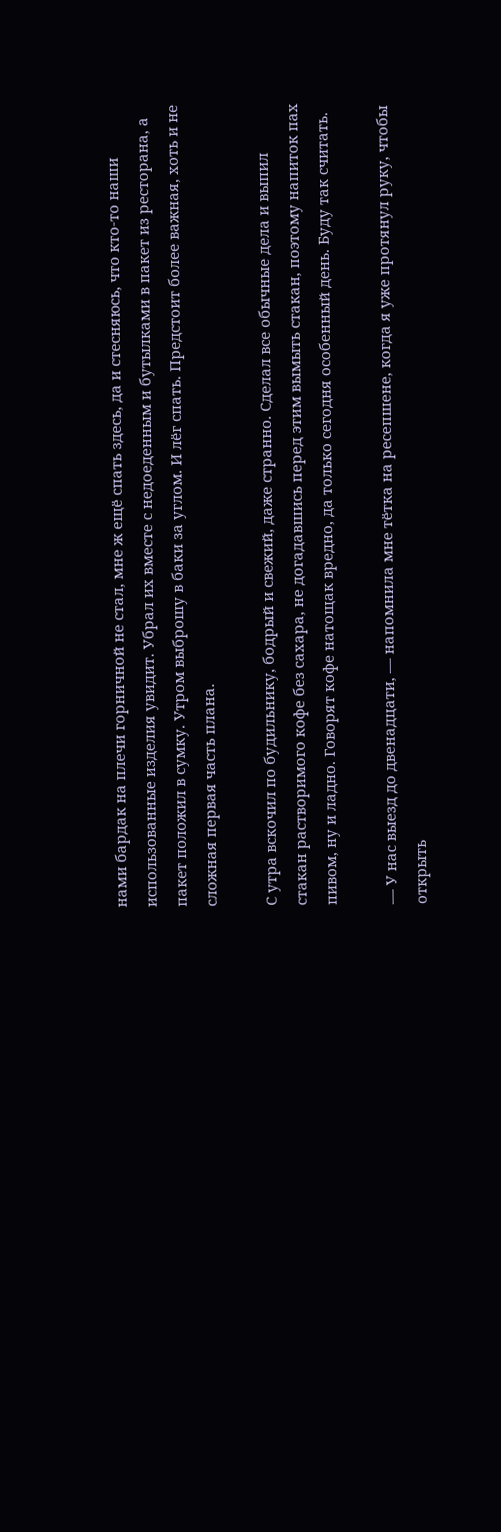нами бардак на плечи горничной не стал, мне ж ещё спать здесь, да и стесняюсь, что кто-то наши использованные изделия увидит. Убрал их вместе с недоеденным и бутылками в пакет из ресторана, а пакет положил в сумку. Утром выброшу в баки за углом. И лёг спать. Предстоит более важная, хоть и не сложная первая часть плана.

С утра вскочил по будильнику, бодрый и свежий, даже странно. Сделал все обычные дела и выпил стакан растворимого кофе без сахара, не догадавшись перед этим вымыть стакан, поэтому напиток пах пивом, ну и ладно. Говорят кофе натощак вредно, да только сегодня особенный день. Буду так считать.

— У нас выезд до двенадцати, — напомнила мне тётка на ресепшене, когда я уже протянул руку, чтобы открыть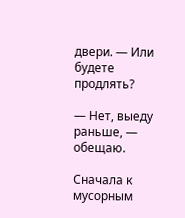двери. — Или будете продлять?

— Нет, выеду раньше, — обещаю.

Сначала к мусорным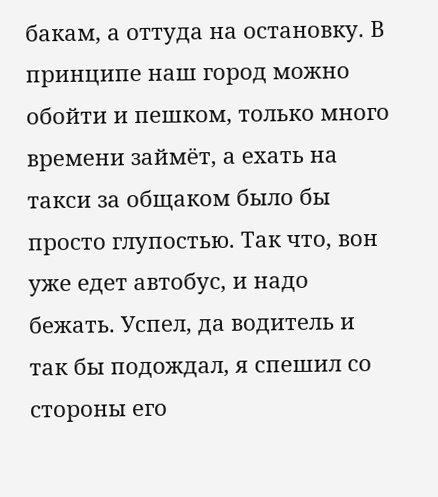бакам, а оттуда на остановку. В принципе наш город можно обойти и пешком, только много времени займёт, а ехать на такси за общаком было бы просто глупостью. Так что, вон уже едет автобус, и надо бежать. Успел, да водитель и так бы подождал, я спешил со стороны его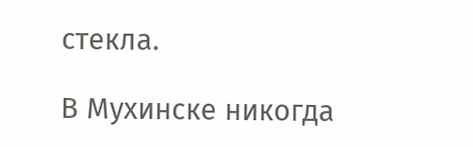стекла.

В Мухинске никогда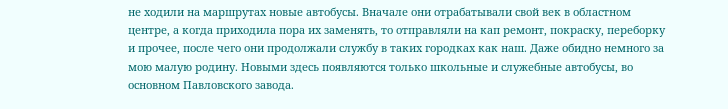не ходили на маршрутах новые автобусы. Вначале они отрабатывали свой век в областном центре, а когда приходила пора их заменять, то отправляли на кап ремонт, покраску, переборку и прочее, после чего они продолжали службу в таких городках как наш. Даже обидно немного за мою малую родину. Новыми здесь появляются только школьные и служебные автобусы, во основном Павловского завода.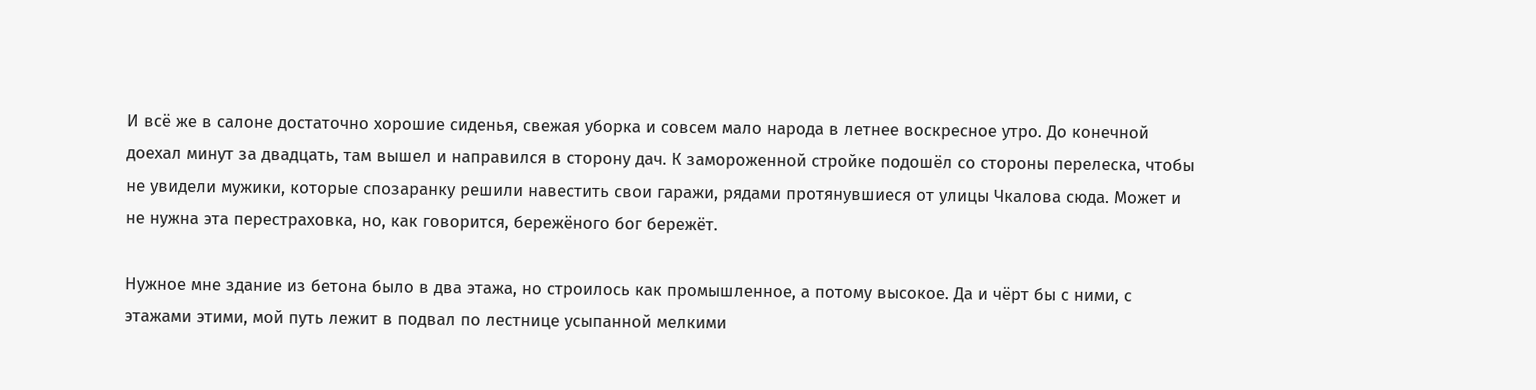И всё же в салоне достаточно хорошие сиденья, свежая уборка и совсем мало народа в летнее воскресное утро. До конечной доехал минут за двадцать, там вышел и направился в сторону дач. К замороженной стройке подошёл со стороны перелеска, чтобы не увидели мужики, которые спозаранку решили навестить свои гаражи, рядами протянувшиеся от улицы Чкалова сюда. Может и не нужна эта перестраховка, но, как говорится, бережёного бог бережёт.

Нужное мне здание из бетона было в два этажа, но строилось как промышленное, а потому высокое. Да и чёрт бы с ними, с этажами этими, мой путь лежит в подвал по лестнице усыпанной мелкими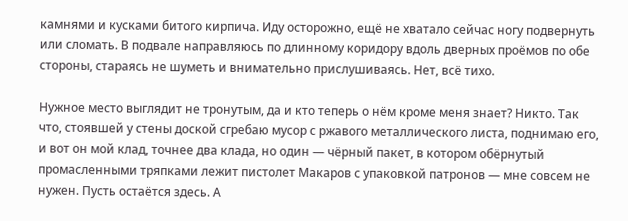камнями и кусками битого кирпича. Иду осторожно, ещё не хватало сейчас ногу подвернуть или сломать. В подвале направляюсь по длинному коридору вдоль дверных проёмов по обе стороны, стараясь не шуметь и внимательно прислушиваясь. Нет, всё тихо.

Нужное место выглядит не тронутым, да и кто теперь о нём кроме меня знает? Никто. Так что, стоявшей у стены доской сгребаю мусор с ржавого металлического листа, поднимаю его, и вот он мой клад, точнее два клада, но один — чёрный пакет, в котором обёрнутый промасленными тряпками лежит пистолет Макаров с упаковкой патронов — мне совсем не нужен. Пусть остаётся здесь. А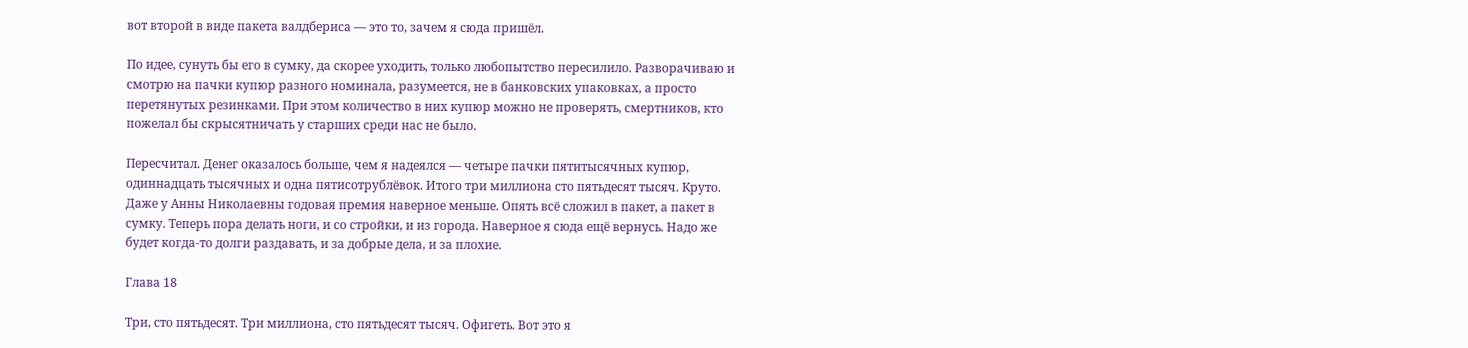вот второй в виде пакета валдбериса — это то, зачем я сюда пришёл.

По идее, сунуть бы его в сумку, да скорее уходить, только любопытство пересилило. Разворачиваю и смотрю на пачки купюр разного номинала, разумеется, не в банковских упаковках, а просто перетянутых резинками. При этом количество в них купюр можно не проверять, смертников, кто пожелал бы скрысятничать у старших среди нас не было.

Пересчитал. Денег оказалось больше, чем я надеялся — четыре пачки пятитысячных купюр, одиннадцать тысячных и одна пятисотрублёвок. Итого три миллиона сто пятьдесят тысяч. Круто. Даже у Анны Николаевны годовая премия наверное меньше. Опять всё сложил в пакет, а пакет в сумку. Теперь пора делать ноги, и со стройки, и из города. Наверное я сюда ещё вернусь. Надо же будет когда-то долги раздавать, и за добрые дела, и за плохие.

Глава 18

Три, сто пятьдесят. Три миллиона, сто пятьдесят тысяч. Офигеть. Вот это я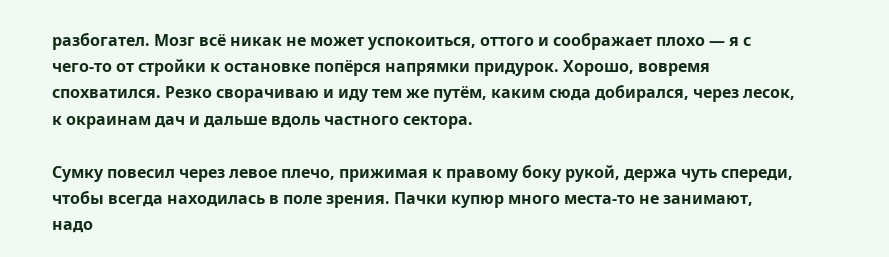разбогател. Мозг всё никак не может успокоиться, оттого и соображает плохо — я с чего-то от стройки к остановке попёрся напрямки придурок. Хорошо, вовремя спохватился. Резко сворачиваю и иду тем же путём, каким сюда добирался, через лесок, к окраинам дач и дальше вдоль частного сектора.

Сумку повесил через левое плечо, прижимая к правому боку рукой, держа чуть спереди, чтобы всегда находилась в поле зрения. Пачки купюр много места-то не занимают, надо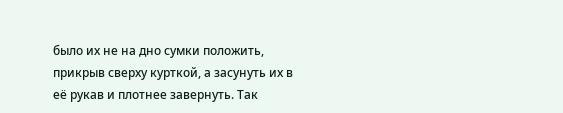было их не на дно сумки положить, прикрыв сверху курткой, а засунуть их в её рукав и плотнее завернуть. Так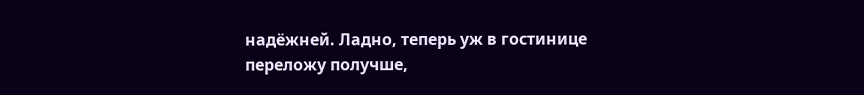надёжней. Ладно, теперь уж в гостинице переложу получше,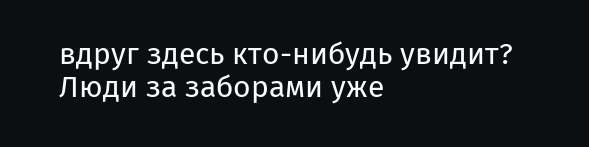вдруг здесь кто-нибудь увидит? Люди за заборами уже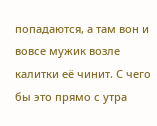попадаются, а там вон и вовсе мужик возле калитки её чинит. С чего бы это прямо с утра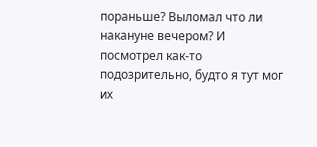пораньше? Выломал что ли накануне вечером? И посмотрел как-то подозрительно, будто я тут мог их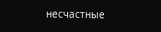несчастные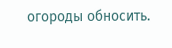огороды обносить.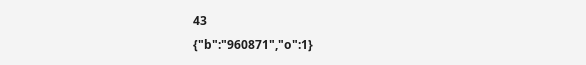43
{"b":"960871","o":1}